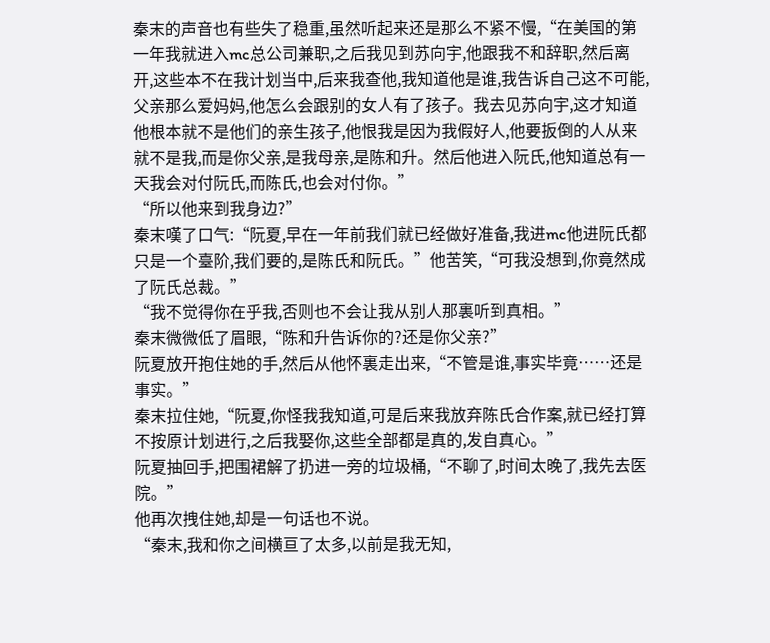秦末的声音也有些失了稳重,虽然听起来还是那么不紧不慢,“在美国的第一年我就进入mc总公司兼职,之后我见到苏向宇,他跟我不和辞职,然后离开,这些本不在我计划当中,后来我查他,我知道他是谁,我告诉自己这不可能,父亲那么爱妈妈,他怎么会跟别的女人有了孩子。我去见苏向宇,这才知道他根本就不是他们的亲生孩子,他恨我是因为我假好人,他要扳倒的人从来就不是我,而是你父亲,是我母亲,是陈和升。然后他进入阮氏,他知道总有一天我会对付阮氏,而陈氏,也会对付你。”
“所以他来到我身边?”
秦末嘆了口气:“阮夏,早在一年前我们就已经做好准备,我进mc他进阮氏都只是一个臺阶,我们要的,是陈氏和阮氏。”他苦笑,“可我没想到,你竟然成了阮氏总裁。”
“我不觉得你在乎我,否则也不会让我从别人那裏听到真相。”
秦末微微低了眉眼,“陈和升告诉你的?还是你父亲?”
阮夏放开抱住她的手,然后从他怀裏走出来,“不管是谁,事实毕竟……还是事实。”
秦末拉住她,“阮夏,你怪我我知道,可是后来我放弃陈氏合作案,就已经打算不按原计划进行,之后我娶你,这些全部都是真的,发自真心。”
阮夏抽回手,把围裙解了扔进一旁的垃圾桶,“不聊了,时间太晚了,我先去医院。”
他再次拽住她,却是一句话也不说。
“秦末,我和你之间横亘了太多,以前是我无知,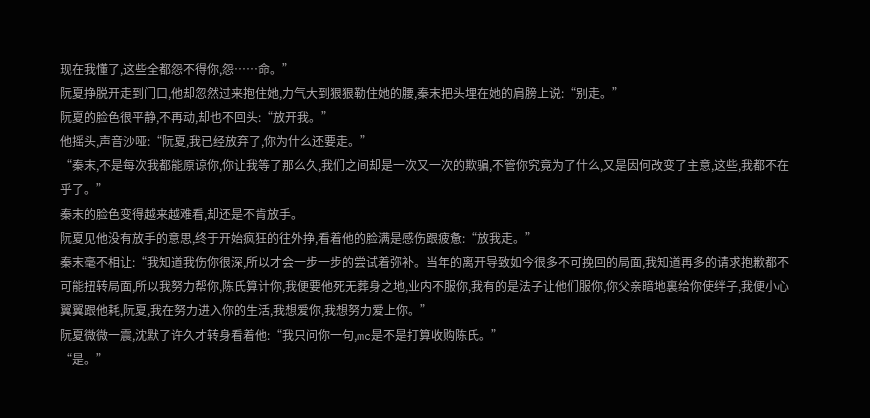现在我懂了,这些全都怨不得你,怨……命。”
阮夏挣脱开走到门口,他却忽然过来抱住她,力气大到狠狠勒住她的腰,秦末把头埋在她的肩膀上说:“别走。”
阮夏的脸色很平静,不再动,却也不回头:“放开我。”
他摇头,声音沙哑:“阮夏,我已经放弃了,你为什么还要走。”
“秦末,不是每次我都能原谅你,你让我等了那么久,我们之间却是一次又一次的欺骗,不管你究竟为了什么,又是因何改变了主意,这些,我都不在乎了。”
秦末的脸色变得越来越难看,却还是不肯放手。
阮夏见他没有放手的意思,终于开始疯狂的往外挣,看着他的脸满是感伤跟疲惫:“放我走。”
秦末毫不相让:“我知道我伤你很深,所以才会一步一步的尝试着弥补。当年的离开导致如今很多不可挽回的局面,我知道再多的请求抱歉都不可能扭转局面,所以我努力帮你,陈氏算计你,我便要他死无葬身之地,业内不服你,我有的是法子让他们服你,你父亲暗地裏给你使绊子,我便小心翼翼跟他耗,阮夏,我在努力进入你的生活,我想爱你,我想努力爱上你。”
阮夏微微一震,沈默了许久才转身看着他:“我只问你一句,mc是不是打算收购陈氏。”
“是。”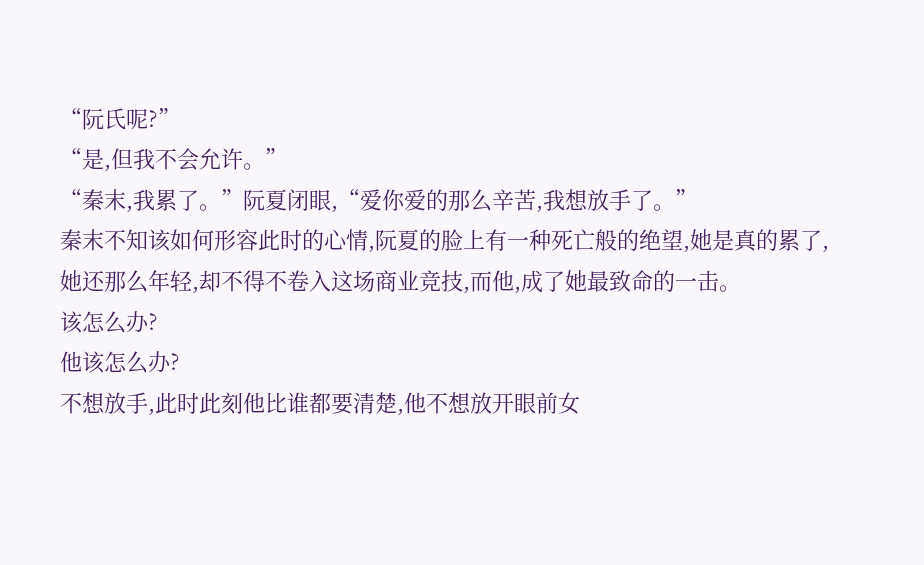“阮氏呢?”
“是,但我不会允许。”
“秦末,我累了。”阮夏闭眼,“爱你爱的那么辛苦,我想放手了。”
秦末不知该如何形容此时的心情,阮夏的脸上有一种死亡般的绝望,她是真的累了,她还那么年轻,却不得不卷入这场商业竞技,而他,成了她最致命的一击。
该怎么办?
他该怎么办?
不想放手,此时此刻他比谁都要清楚,他不想放开眼前女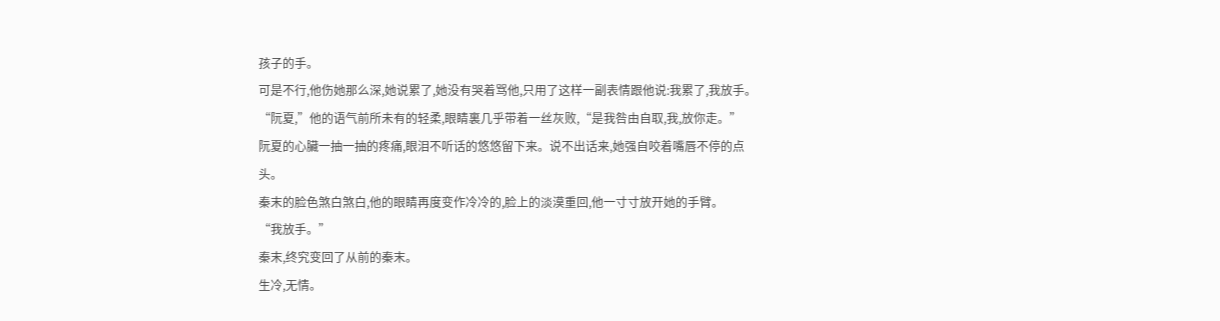孩子的手。
可是不行,他伤她那么深,她说累了,她没有哭着骂他,只用了这样一副表情跟他说:我累了,我放手。
“阮夏,”他的语气前所未有的轻柔,眼睛裏几乎带着一丝灰败,“是我咎由自取,我,放你走。”
阮夏的心臟一抽一抽的疼痛,眼泪不听话的悠悠留下来。说不出话来,她强自咬着嘴唇不停的点头。
秦末的脸色煞白煞白,他的眼睛再度变作冷冷的,脸上的淡漠重回,他一寸寸放开她的手臂。
“我放手。”
秦末,终究变回了从前的秦末。
生冷,无情。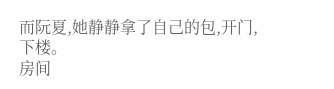而阮夏,她静静拿了自己的包,开门,下楼。
房间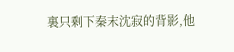裏只剩下秦末沈寂的背影,他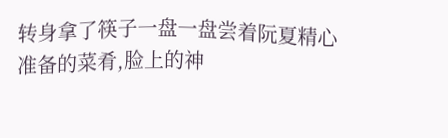转身拿了筷子一盘一盘尝着阮夏精心准备的菜肴,脸上的神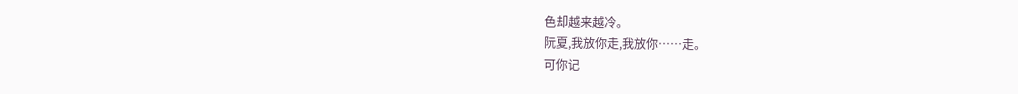色却越来越冷。
阮夏,我放你走,我放你……走。
可你记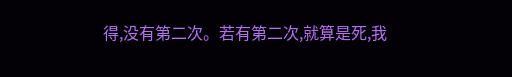得,没有第二次。若有第二次,就算是死,我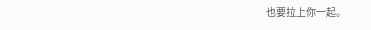也要拉上你一起。